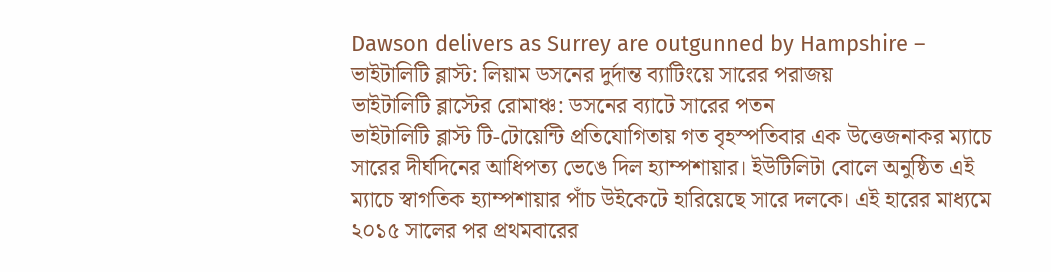Dawson delivers as Surrey are outgunned by Hampshire – ভাইটালিটি ব্লাস্ট: লিয়াম ডসনের দুর্দান্ত ব্যাটিংয়ে সারের পরাজয়
ভাইটালিটি ব্লাস্টের রোমাঞ্চ: ডসনের ব্যাটে সারের পতন
ভাইটালিটি ব্লাস্ট টি-টোয়েন্টি প্রতিযোগিতায় গত বৃহস্পতিবার এক উত্তেজনাকর ম্যাচে সারের দীর্ঘদিনের আধিপত্য ভেঙে দিল হ্যাম্পশায়ার। ইউটিলিটা বোলে অনুষ্ঠিত এই ম্যাচে স্বাগতিক হ্যাম্পশায়ার পাঁচ উইকেটে হারিয়েছে সারে দলকে। এই হারের মাধ্যমে ২০১৫ সালের পর প্রথমবারের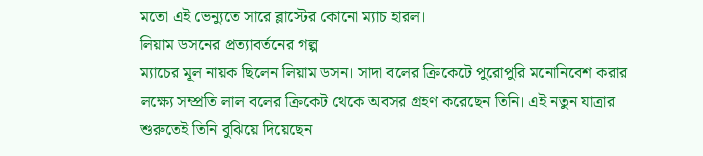মতো এই ভেন্যুতে সারে ব্লাস্টের কোনো ম্যাচ হারল।
লিয়াম ডসনের প্রত্যাবর্তনের গল্প
ম্যাচের মূল নায়ক ছিলেন লিয়াম ডসন। সাদা বলের ক্রিকেটে পুরোপুরি মনোনিবেশ করার লক্ষ্যে সম্প্রতি লাল বলের ক্রিকেট থেকে অবসর গ্রহণ করেছেন তিনি। এই নতুন যাত্রার শুরুতেই তিনি বুঝিয়ে দিয়েছেন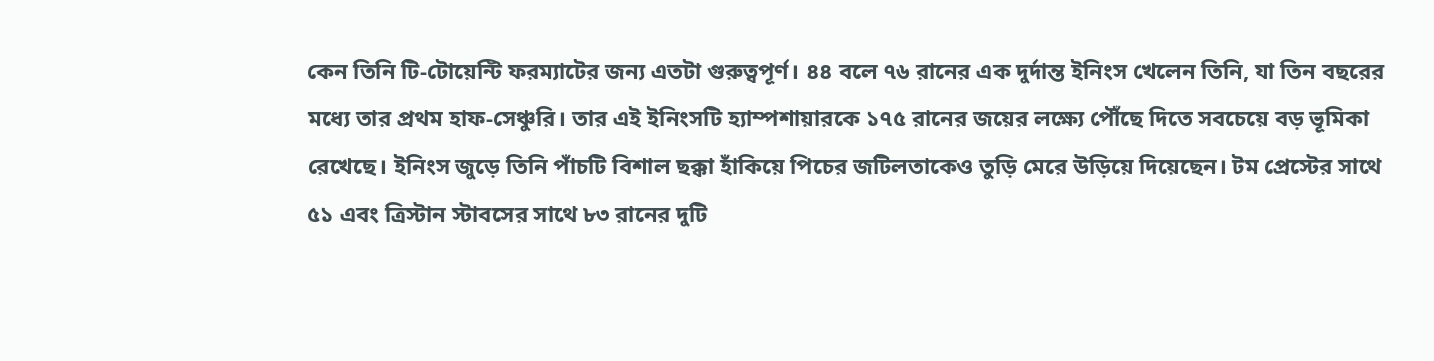কেন তিনি টি-টোয়েন্টি ফরম্যাটের জন্য এতটা গুরুত্বপূর্ণ। ৪৪ বলে ৭৬ রানের এক দুর্দান্ত ইনিংস খেলেন তিনি, যা তিন বছরের মধ্যে তার প্রথম হাফ-সেঞ্চুরি। তার এই ইনিংসটি হ্যাম্পশায়ারকে ১৭৫ রানের জয়ের লক্ষ্যে পৌঁছে দিতে সবচেয়ে বড় ভূমিকা রেখেছে। ইনিংস জুড়ে তিনি পাঁচটি বিশাল ছক্কা হাঁকিয়ে পিচের জটিলতাকেও তুড়ি মেরে উড়িয়ে দিয়েছেন। টম প্রেস্টের সাথে ৫১ এবং ত্রিস্টান স্টাবসের সাথে ৮৩ রানের দুটি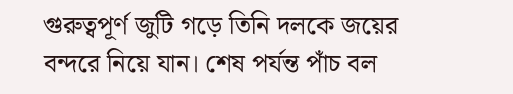গুরুত্বপূর্ণ জুটি গড়ে তিনি দলকে জয়ের বন্দরে নিয়ে যান। শেষ পর্যন্ত পাঁচ বল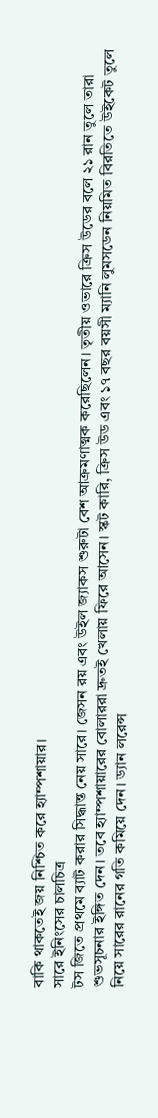বাকি থাকতেই জয় নিশ্চিত করে হ্যাম্পশায়ার।
সারে ইনিংসের চালচিত্র
টস জিতে প্রথমে ব্যাট করার সিদ্ধান্ত নেয় সারে। জেসন রয় এবং উইল জ্যাকস শুরুটা বেশ আক্রমণাত্মক করেছিলেন। তৃতীয় ওভারে ক্রিস উডের বলে ২১ রান তুলে তারা শুভসূচনার ইঙ্গিত দেন। তবে হ্যাম্পশায়ারের বোলাররা দ্রুতই খেলায় ফিরে আসেন। স্কট কারি, ক্রিস উড এবং ১৭ বছর বয়সী ম্যানি লুমসডেন নিয়মিত বিরতিতে উইকেট তুলে নিয়ে সারের রানের গতি কমিয়ে দেন। ড্যান লরেন্স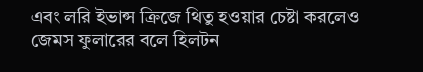এবং লরি ইভান্স ক্রিজে থিতু হওয়ার চেষ্টা করলেও জেমস ফুলারের বলে হিলটন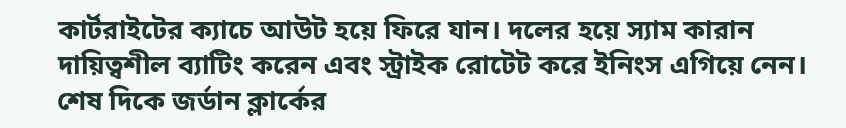কার্টরাইটের ক্যাচে আউট হয়ে ফিরে যান। দলের হয়ে স্যাম কারান দায়িত্বশীল ব্যাটিং করেন এবং স্ট্রাইক রোটেট করে ইনিংস এগিয়ে নেন। শেষ দিকে জর্ডান ক্লার্কের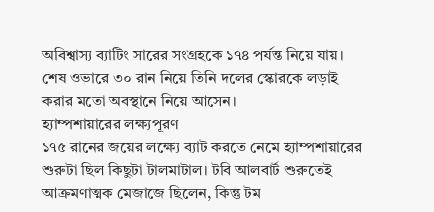অবিশ্বাস্য ব্যাটিং সারের সংগ্রহকে ১৭৪ পর্যন্ত নিয়ে যায়। শেষ ওভারে ৩০ রান নিয়ে তিনি দলের স্কোরকে লড়াই করার মতো অবস্থানে নিয়ে আসেন।
হ্যাম্পশায়ারের লক্ষ্যপূরণ
১৭৫ রানের জয়ের লক্ষ্যে ব্যাট করতে নেমে হ্যাম্পশায়ারের শুরুটা ছিল কিছুটা টালমাটাল। টবি আলবার্ট শুরুতেই আক্রমণাত্মক মেজাজে ছিলেন, কিন্তু টম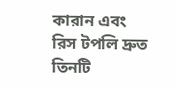কারান এবং রিস টপলি দ্রুত তিনটি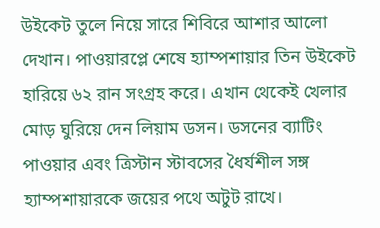উইকেট তুলে নিয়ে সারে শিবিরে আশার আলো দেখান। পাওয়ারপ্লে শেষে হ্যাম্পশায়ার তিন উইকেট হারিয়ে ৬২ রান সংগ্রহ করে। এখান থেকেই খেলার মোড় ঘুরিয়ে দেন লিয়াম ডসন। ডসনের ব্যাটিং পাওয়ার এবং ত্রিস্টান স্টাবসের ধৈর্যশীল সঙ্গ হ্যাম্পশায়ারকে জয়ের পথে অটুট রাখে।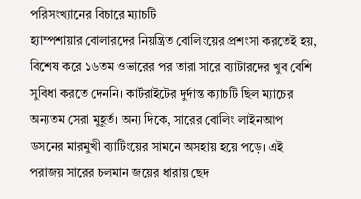পরিসংখ্যানের বিচারে ম্যাচটি
হ্যাম্পশায়ার বোলারদের নিয়ন্ত্রিত বোলিংয়ের প্রশংসা করতেই হয়, বিশেষ করে ১৬তম ওভারের পর তারা সারে ব্যাটারদের খুব বেশি সুবিধা করতে দেননি। কার্টরাইটের দুর্দান্ত ক্যাচটি ছিল ম্যাচের অন্যতম সেরা মুহূর্ত। অন্য দিকে, সারের বোলিং লাইনআপ ডসনের মারমুখী ব্যাটিংয়ের সামনে অসহায় হয়ে পড়ে। এই পরাজয় সারের চলমান জয়ের ধারায় ছেদ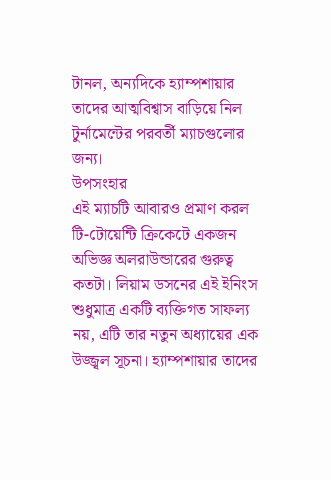টানল, অন্যদিকে হ্যাম্পশায়ার তাদের আত্মবিশ্বাস বাড়িয়ে নিল টুর্নামেন্টের পরবর্তী ম্যাচগুলোর জন্য।
উপসংহার
এই ম্যাচটি আবারও প্রমাণ করল টি-টোয়েন্টি ক্রিকেটে একজন অভিজ্ঞ অলরাউন্ডারের গুরুত্ব কতটা। লিয়াম ডসনের এই ইনিংস শুধুমাত্র একটি ব্যক্তিগত সাফল্য নয়, এটি তার নতুন অধ্যায়ের এক উজ্জ্বল সূচনা। হ্যাম্পশায়ার তাদের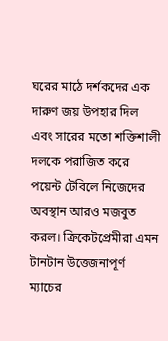ঘরের মাঠে দর্শকদের এক দারুণ জয় উপহার দিল এবং সারের মতো শক্তিশালী দলকে পরাজিত করে পয়েন্ট টেবিলে নিজেদের অবস্থান আরও মজবুত করল। ক্রিকেটপ্রেমীরা এমন টানটান উত্তেজনাপূর্ণ ম্যাচের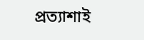প্রত্যাশাই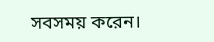সবসময় করেন।